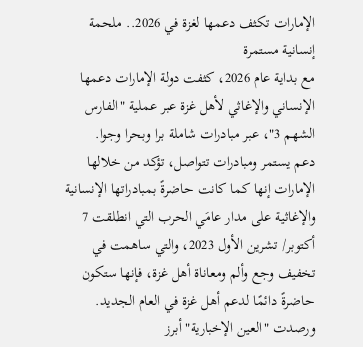الإمارات تكثف دعمها لغزة في 2026.. ملحمة إنسانية مستمرة
مع بداية عام 2026، كثفت دولة الإمارات دعمها الإنساني والإغاثي لأهل غزة عبر عملية "الفارس الشهم 3"، عبر مبادرات شاملة برا وبحرا وجوا.
دعم يستمر ومبادرات تتواصل، تؤكد من خلالها الإمارات إنها كما كانت حاضرةً بمبادراتها الإنسانية والإغاثية على مدار عامَي الحرب التي انطلقت 7 أكتوبر/ تشرين الأول 2023، والتي ساهمت في تخفيف وجع وألم ومعاناة أهل غزة، فإنها ستكون حاضرةً دائمًا لدعم أهل غزة في العام الجديد.
ورصدت "العين الإخبارية" أبرز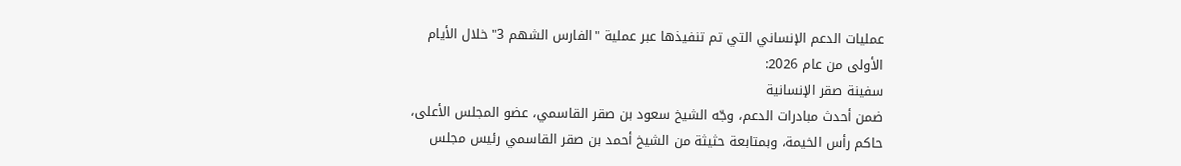عمليات الدعم الإنساني التي تم تنفيذها عبر عملية "الفارس الشهم 3" خلال الأيام الأولى من عام 2026:
سفينة صقر الإنسانية
ضمن أحدث مبادرات الدعم، وجّه الشيخ سعود بن صقر القاسمي، عضو المجلس الأعلى، حاكم رأس الخيمة، وبمتابعة حثيثة من الشيخ أحمد بن صقر القاسمي رئيس مجلس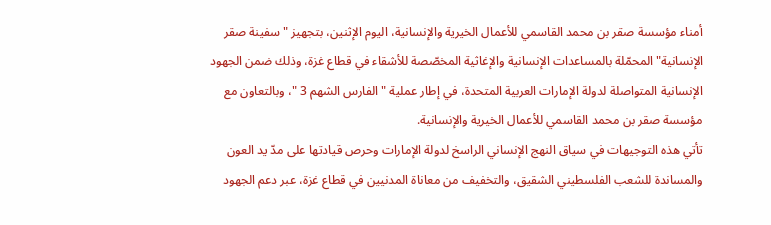أمناء مؤسسة صقر بن محمد القاسمي للأعمال الخيرية والإنسانية، اليوم الإثنين، بتجهيز "سفينة صقر الإنسانية" المحمّلة بالمساعدات الإنسانية والإغاثية المخصّصة للأشقاء في قطاع غزة، وذلك ضمن الجهود الإنسانية المتواصلة لدولة الإمارات العربية المتحدة، في إطار عملية "الفارس الشهم 3 "، وبالتعاون مع مؤسسة صقر بن محمد القاسمي للأعمال الخيرية والإنسانية.
تأتي هذه التوجيهات في سياق النهج الإنساني الراسخ لدولة الإمارات وحرص قيادتها على مدّ يد العون والمساندة للشعب الفلسطيني الشقيق، والتخفيف من معاناة المدنيين في قطاع غزة، عبر دعم الجهود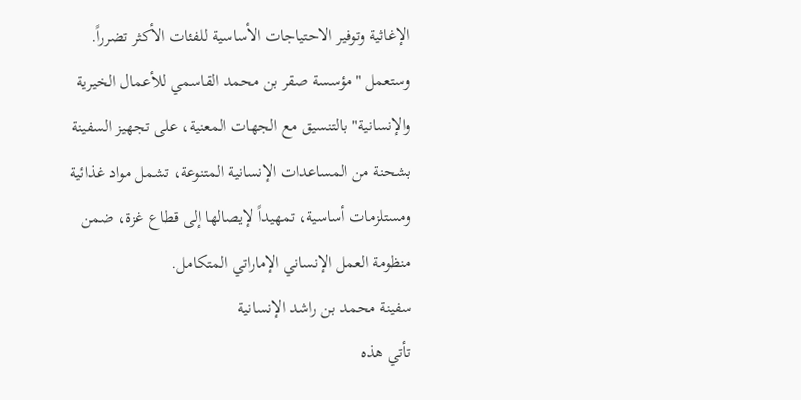الإغاثية وتوفير الاحتياجات الأساسية للفئات الأكثر تضرراً.
وستعمل "مؤسسة صقر بن محمد القاسمي للأعمال الخيرية والإنسانية" بالتنسيق مع الجهات المعنية، على تجهيز السفينة بشحنة من المساعدات الإنسانية المتنوعة، تشمل مواد غذائية ومستلزمات أساسية، تمهيداً لإيصالها إلى قطاع غزة، ضمن منظومة العمل الإنساني الإماراتي المتكامل.
سفينة محمد بن راشد الإنسانية
تأتي هذه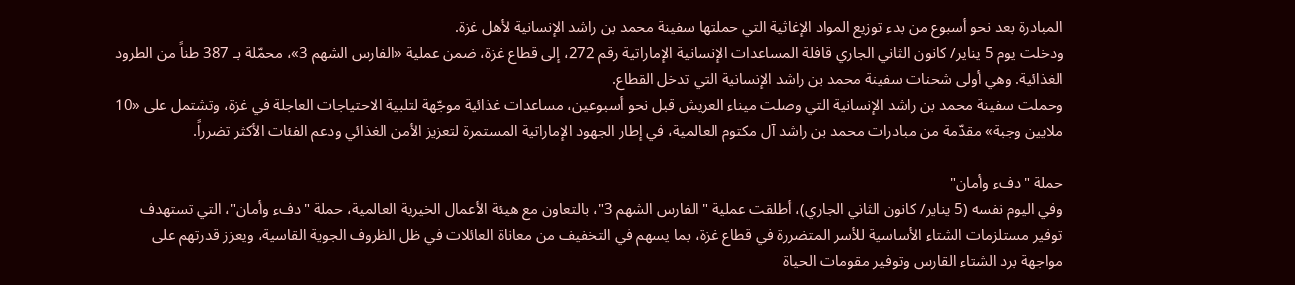المبادرة بعد نحو أسبوع من بدء توزيع المواد الإغاثية التي حملتها سفينة محمد بن راشد الإنسانية لأهل غزة.
ودخلت يوم 5 يناير/ كانون الثاني الجاري قافلة المساعدات الإنسانية الإماراتية رقم 272، إلى قطاع غزة، ضمن عملية «الفارس الشهم 3»، محمّلة بـ 387 طناً من الطرود الغذائية. وهي أولى شحنات سفينة محمد بن راشد الإنسانية التي تدخل القطاع.
وحملت سفينة محمد بن راشد الإنسانية التي وصلت ميناء العريش قبل نحو أسبوعين، مساعدات غذائية موجّهة لتلبية الاحتياجات العاجلة في غزة، وتشتمل على «10 ملايين وجبة» مقدّمة من مبادرات محمد بن راشد آل مكتوم العالمية، في إطار الجهود الإماراتية المستمرة لتعزيز الأمن الغذائي ودعم الفئات الأكثر تضرراً.

حملة "دفء وأمان"
وفي اليوم نفسه (5 يناير/ كانون الثاني الجاري)، أطلقت عملية "الفارس الشهم 3"، بالتعاون مع هيئة الأعمال الخيرية العالمية، حملة "دفء وأمان"، التي تستهدف توفير مستلزمات الشتاء الأساسية للأسر المتضررة في قطاع غزة، بما يسهم في التخفيف من معاناة العائلات في ظل الظروف الجوية القاسية، ويعزز قدرتهم على مواجهة برد الشتاء القارس وتوفير مقومات الحياة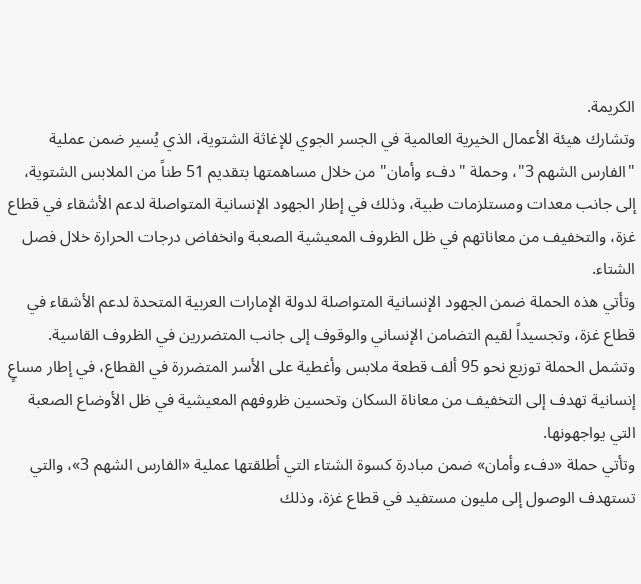الكريمة.
وتشارك هيئة الأعمال الخيرية العالمية في الجسر الجوي للإغاثة الشتوية، الذي يُسير ضمن عملية "الفارس الشهم 3"، وحملة "دفء وأمان" من خلال مساهمتها بتقديم 51 طناً من الملابس الشتوية، إلى جانب معدات ومستلزمات طبية، وذلك في إطار الجهود الإنسانية المتواصلة لدعم الأشقاء في قطاع غزة، والتخفيف من معاناتهم في ظل الظروف المعيشية الصعبة وانخفاض درجات الحرارة خلال فصل الشتاء.
وتأتي هذه الحملة ضمن الجهود الإنسانية المتواصلة لدولة الإمارات العربية المتحدة لدعم الأشقاء في قطاع غزة، وتجسيداً لقيم التضامن الإنساني والوقوف إلى جانب المتضررين في الظروف القاسية.
وتشمل الحملة توزيع نحو 95 ألف قطعة ملابس وأغطية على الأسر المتضررة في القطاع، في إطار مساعٍ إنسانية تهدف إلى التخفيف من معاناة السكان وتحسين ظروفهم المعيشية في ظل الأوضاع الصعبة التي يواجهونها.
وتأتي حملة «دفء وأمان» ضمن مبادرة كسوة الشتاء التي أطلقتها عملية «الفارس الشهم 3»، والتي تستهدف الوصول إلى مليون مستفيد في قطاع غزة، وذلك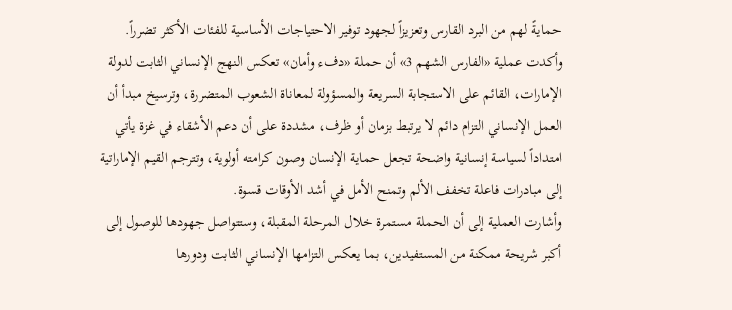حمايةً لهم من البرد القارس وتعزيزاً لجهود توفير الاحتياجات الأساسية للفئات الأكثر تضرراً.
وأكدت عملية «الفارس الشهم 3» أن حملة «دفء وأمان» تعكس النهج الإنساني الثابت لدولة الإمارات، القائم على الاستجابة السريعة والمسؤولة لمعاناة الشعوب المتضررة، وترسيخ مبدأ أن العمل الإنساني التزام دائم لا يرتبط بزمان أو ظرف، مشددة على أن دعم الأشقاء في غزة يأتي امتداداً لسياسة إنسانية واضحة تجعل حماية الإنسان وصون كرامته أولوية، وتترجم القيم الإماراتية إلى مبادرات فاعلة تخفف الألم وتمنح الأمل في أشد الأوقات قسوة.
وأشارت العملية إلى أن الحملة مستمرة خلال المرحلة المقبلة، وستتواصل جهودها للوصول إلى أكبر شريحة ممكنة من المستفيدين، بما يعكس التزامها الإنساني الثابت ودورها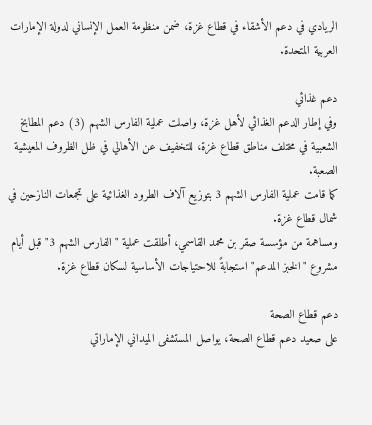الريادي في دعم الأشقاء في قطاع غزة، ضمن منظومة العمل الإنساني لدولة الإمارات العربية المتحدة.

دعم غذائي
وفي إطار الدعم الغذائي لأهل غزة، واصلت عملية الفارس الشهم (3) دعم المطابخ الشعبية في مختلف مناطق قطاع غزة، للتخفيف عن الأهالي في ظل الظروف المعيشية الصعبة.
كما قامت عملية الفارس الشهم 3 بتوزيع آلاف الطرود الغذائية على تجمعات النازحين في شمال قطاع غزة.
ومساهمة من مؤسسة صقر بن محمد القاسمي، أطلقت عملية "الفارس الشهم 3" قبل أيام مشروع "الخبز المدعم" استجابةً للاحتياجات الأساسية لسكان قطاع غزة.

دعم قطاع الصحة
على صعيد دعم قطاع الصحة، يواصل المستشفى الميداني الإماراتي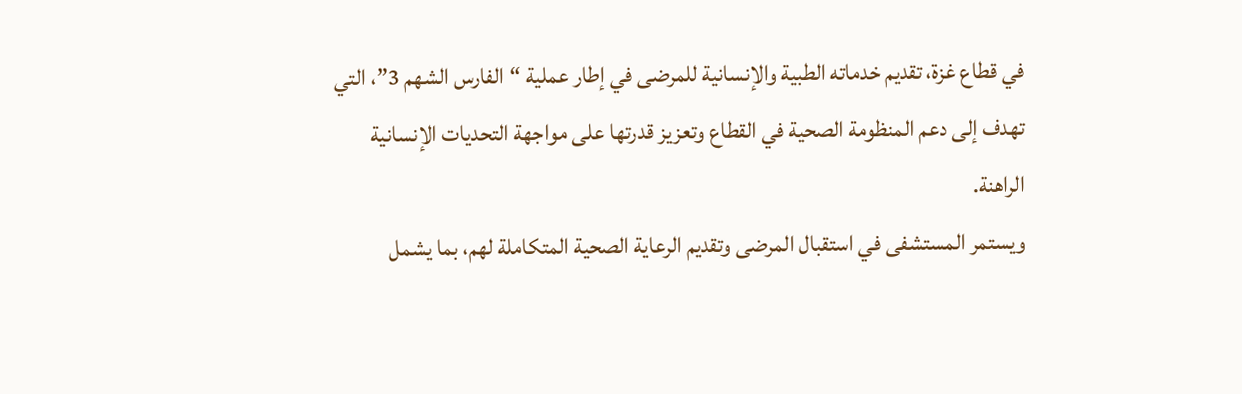في قطاع غزة، تقديم خدماته الطبية والإنسانية للمرضى في إطار عملية “الفارس الشهم 3”، التي تهدف إلى دعم المنظومة الصحية في القطاع وتعزيز قدرتها على مواجهة التحديات الإنسانية الراهنة.
ويستمر المستشفى في استقبال المرضى وتقديم الرعاية الصحية المتكاملة لهم، بما يشمل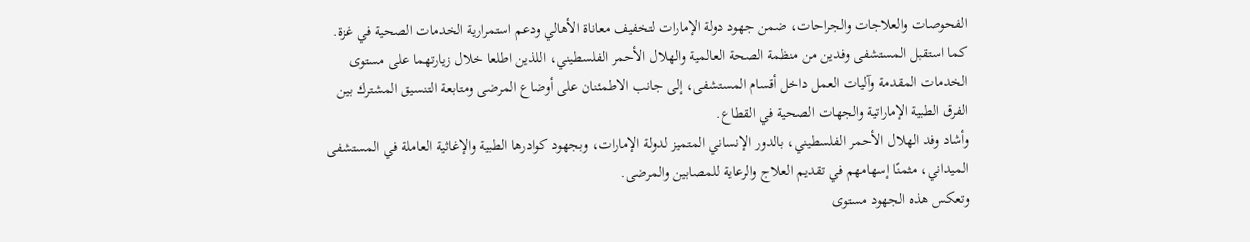الفحوصات والعلاجات والجراحات، ضمن جهود دولة الإمارات لتخفيف معاناة الأهالي ودعم استمرارية الخدمات الصحية في غزة.
كما استقبل المستشفى وفدين من منظمة الصحة العالمية والهلال الأحمر الفلسطيني، اللذين اطلعا خلال زيارتهما على مستوى الخدمات المقدمة وآليات العمل داخل أقسام المستشفى، إلى جانب الاطمئنان على أوضاع المرضى ومتابعة التنسيق المشترك بين الفرق الطبية الإماراتية والجهات الصحية في القطاع.
وأشاد وفد الهلال الأحمر الفلسطيني، بالدور الإنساني المتميز لدولة الإمارات، وبجهود كوادرها الطبية والإغاثية العاملة في المستشفى الميداني، مثمنًا إسهامهم في تقديم العلاج والرعاية للمصابين والمرضى.
وتعكس هذه الجهود مستوى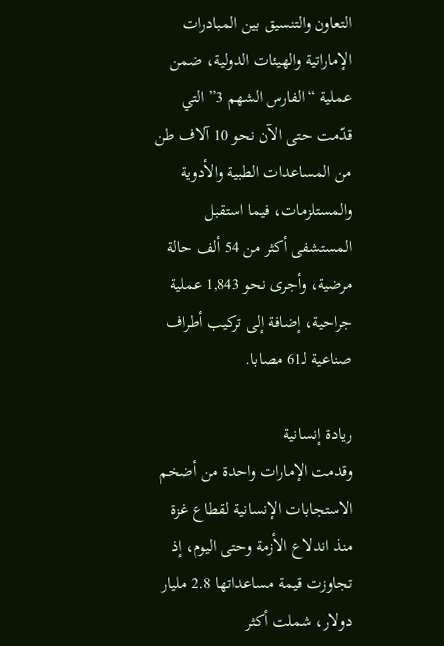التعاون والتنسيق بين المبادرات الإماراتية والهيئات الدولية، ضمن عملية “الفارس الشهم 3” التي قدّمت حتى الآن نحو 10 آلاف طن من المساعدات الطبية والأدوية والمستلزمات، فيما استقبل المستشفى أكثر من 54 ألف حالة مرضية، وأجرى نحو 1,843 عملية جراحية، إضافة إلى تركيب أطراف صناعية لـ61 مصابا.

ريادة إنسانية
وقدمت الإمارات واحدة من أضخم الاستجابات الإنسانية لقطاع غزة منذ اندلاع الأزمة وحتى اليوم، إذ تجاوزت قيمة مساعداتها 2.8 مليار دولار، شملت أكثر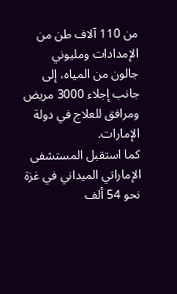من 110 آلاف طن من الإمدادات ومليوني جالون من المياه، إلى جانب إجلاء 3000 مريض ومرافق للعلاج في دولة الإمارات.
كما استقبل المستشفى الإماراتي الميداني في غزة نحو 54 ألف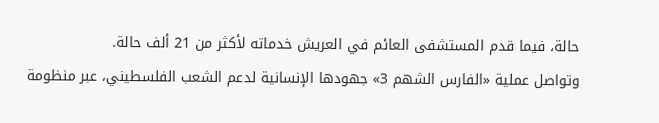حالة، فيما قدم المستشفى العائم في العريش خدماته لأكثر من 21 ألف حالة.
وتواصل عملية «الفارس الشهم 3» جهودها الإنسانية لدعم الشعب الفلسطيني، عبر منظومة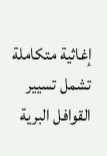إغاثية متكاملة تشمل تسيير القوافل البرية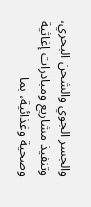والجسر الجوي والشحن البحري، وتنفيذ مشاريع ومبادرات إغاثية وصحية وغذائية، بما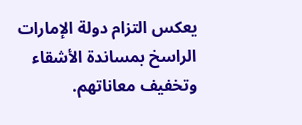يعكس التزام دولة الإمارات الراسخ بمساندة الأشقاء وتخفيف معاناتهم.